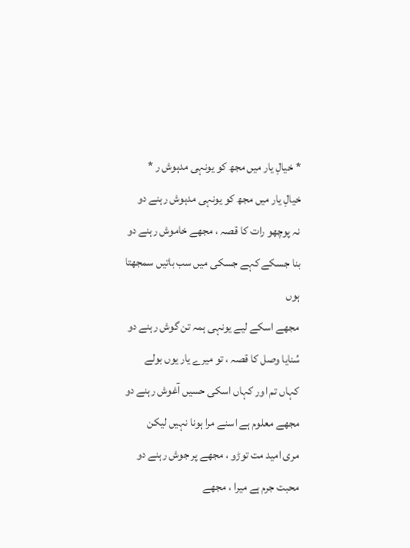* خیالِ یار میں مجھ کو یونہی مدہوش ر *
خیالِ یار میں مجھ کو یونہی مدہوش رہنے دو
نہ پوچھو رات کا قصہ ، مجھے خاموش رہنے دو
بنا جسکے کہے جسکی میں سب باتیں سمجھتا ہوں
مجھے اسکے لیے یونہی ہمہ تن گوش رہنے دو
سُنایا وصل کا قصہ ، تو میرے یار یوں بولے
کہاں تم اور کہاں اسکی حسیں آغوش رہنے دو
مجھے معلوم ہے اسنے مرا ہونا نہیں لیکن
مری امید مت توڑو ، مجھے پر جوش رہنے دو
محبت جرم ہے میرا ، مجھے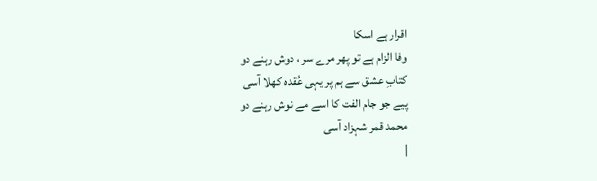اقرار ہے اسکا
وفا الزام ہے تو پھر مرے سر ، دوش رہنے دو
کتابِ عشق سے ہم پر یہی عُقدہ کھلا آسی
پیے جو جام الفت کا اسے مے نوش رہنے دو
محمد قمر شہزاد آسی
|